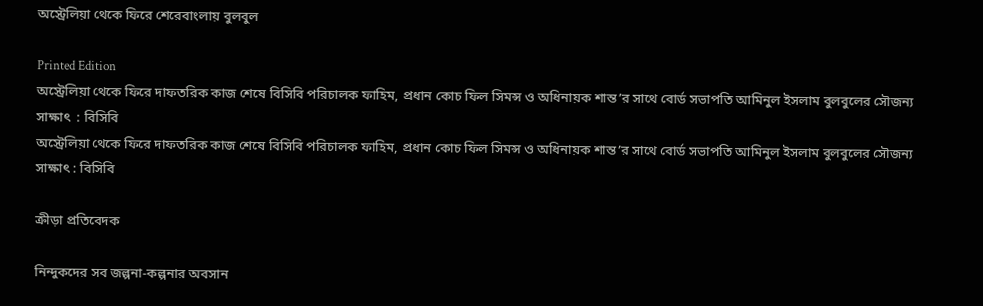অস্ট্রেলিয়া থেকে ফিরে শেরেবাংলায় বুলবুল

Printed Edition
অস্ট্রেলিয়া থেকে ফিরে দাফতরিক কাজ শেষে বিসিবি পরিচালক ফাহিম, প্রধান কোচ ফিল সিমন্স ও অধিনায়ক শান্ত’র সাথে বোর্ড সভাপতি আমিনুল ইসলাম বুলবুলের সৌজন্য সাক্ষাৎ  : বিসিবি
অস্ট্রেলিয়া থেকে ফিরে দাফতরিক কাজ শেষে বিসিবি পরিচালক ফাহিম, প্রধান কোচ ফিল সিমন্স ও অধিনায়ক শান্ত’র সাথে বোর্ড সভাপতি আমিনুল ইসলাম বুলবুলের সৌজন্য সাক্ষাৎ : বিসিবি

ক্রীড়া প্রতিবেদক

নিন্দুকদের সব জল্পনা-কল্পনার অবসান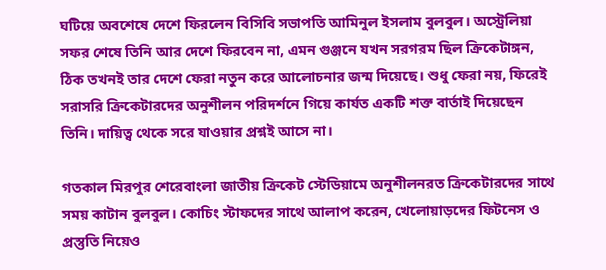ঘটিয়ে অবশেষে দেশে ফিরলেন বিসিবি সভাপতি আমিনুল ইসলাম বুলবুল। অস্ট্রেলিয়া সফর শেষে তিনি আর দেশে ফিরবেন না, এমন গুঞ্জনে যখন সরগরম ছিল ক্রিকেটাঙ্গন, ঠিক তখনই তার দেশে ফেরা নতুন করে আলোচনার জন্ম দিয়েছে। শুধু ফেরা নয়, ফিরেই সরাসরি ক্রিকেটারদের অনুশীলন পরিদর্শনে গিয়ে কার্যত একটি শক্ত বার্তাই দিয়েছেন তিনি। দায়িত্ব থেকে সরে যাওয়ার প্রশ্নই আসে না।

গতকাল মিরপুর শেরেবাংলা জাতীয় ক্রিকেট স্টেডিয়ামে অনুশীলনরত ক্রিকেটারদের সাথে সময় কাটান বুলবুল। কোচিং স্টাফদের সাথে আলাপ করেন, খেলোয়াড়দের ফিটনেস ও প্রস্তুতি নিয়েও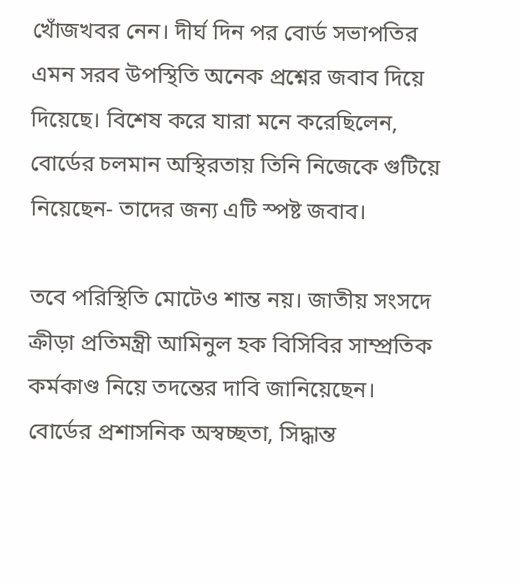খোঁজখবর নেন। দীর্ঘ দিন পর বোর্ড সভাপতির এমন সরব উপস্থিতি অনেক প্রশ্নের জবাব দিয়ে দিয়েছে। বিশেষ করে যারা মনে করেছিলেন, বোর্ডের চলমান অস্থিরতায় তিনি নিজেকে গুটিয়ে নিয়েছেন- তাদের জন্য এটি স্পষ্ট জবাব।

তবে পরিস্থিতি মোটেও শান্ত নয়। জাতীয় সংসদে ক্রীড়া প্রতিমন্ত্রী আমিনুল হক বিসিবির সাম্প্রতিক কর্মকাণ্ড নিয়ে তদন্তের দাবি জানিয়েছেন। বোর্ডের প্রশাসনিক অস্বচ্ছতা, সিদ্ধান্ত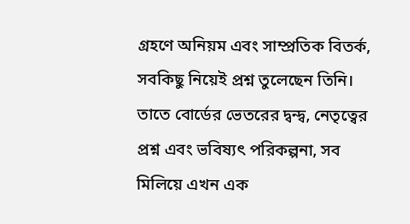গ্রহণে অনিয়ম এবং সাম্প্রতিক বিতর্ক, সবকিছু নিয়েই প্রশ্ন তুলেছেন তিনি। তাতে বোর্ডের ভেতরের দ্বন্দ্ব, নেতৃত্বের প্রশ্ন এবং ভবিষ্যৎ পরিকল্পনা, সব মিলিয়ে এখন এক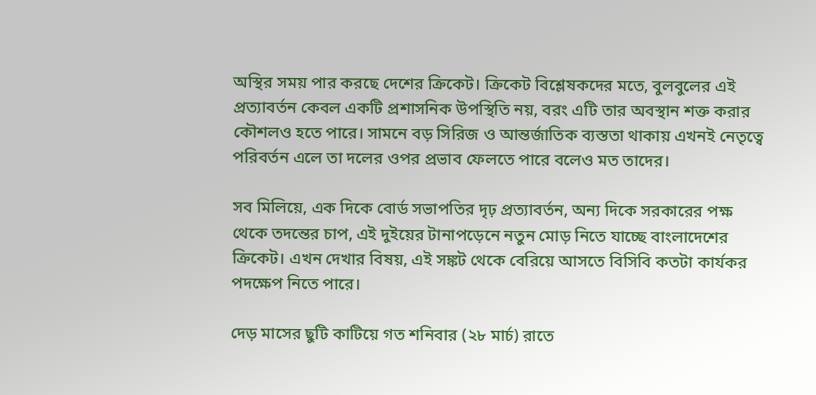অস্থির সময় পার করছে দেশের ক্রিকেট। ক্রিকেট বিশ্লেষকদের মতে, বুলবুলের এই প্রত্যাবর্তন কেবল একটি প্রশাসনিক উপস্থিতি নয়, বরং এটি তার অবস্থান শক্ত করার কৌশলও হতে পারে। সামনে বড় সিরিজ ও আন্তর্জাতিক ব্যস্ততা থাকায় এখনই নেতৃত্বে পরিবর্তন এলে তা দলের ওপর প্রভাব ফেলতে পারে বলেও মত তাদের।

সব মিলিয়ে, এক দিকে বোর্ড সভাপতির দৃঢ় প্রত্যাবর্তন, অন্য দিকে সরকারের পক্ষ থেকে তদন্তের চাপ, এই দুইয়ের টানাপড়েনে নতুন মোড় নিতে যাচ্ছে বাংলাদেশের ক্রিকেট। এখন দেখার বিষয়, এই সঙ্কট থেকে বেরিয়ে আসতে বিসিবি কতটা কার্যকর পদক্ষেপ নিতে পারে।

দেড় মাসের ছুটি কাটিয়ে গত শনিবার (২৮ মার্চ) রাতে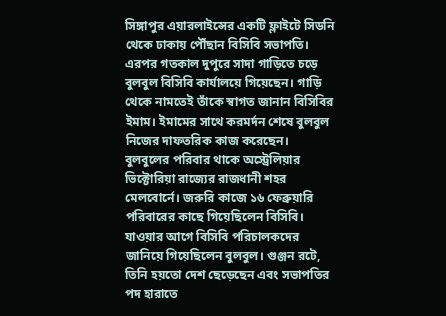সিঙ্গাপুর এয়ারলাইন্সের একটি ফ্লাইটে সিডনি থেকে ঢাকায় পৌঁছান বিসিবি সভাপতি। এরপর গতকাল দুপুরে সাদা গাড়িতে চড়ে বুলবুল বিসিবি কার্যালয়ে গিয়েছেন। গাড়ি থেকে নামতেই তাঁকে স্বাগত জানান বিসিবির ইমাম। ইমামের সাথে করমর্দন শেষে বুলবুল নিজের দাফতরিক কাজ করেছেন। বুলবুলের পরিবার থাকে অস্ট্রেলিয়ার ভিক্টোরিয়া রাজ্যের রাজধানী শহর মেলবোর্নে। জরুরি কাজে ১৬ ফেব্রুয়ারি পরিবারের কাছে গিয়েছিলেন বিসিবি। যাওয়ার আগে বিসিবি পরিচালকদের জানিয়ে গিয়েছিলেন বুলবুল। গুঞ্জন রটে, তিনি হয়তো দেশ ছেড়েছেন এবং সভাপতির পদ হারাতে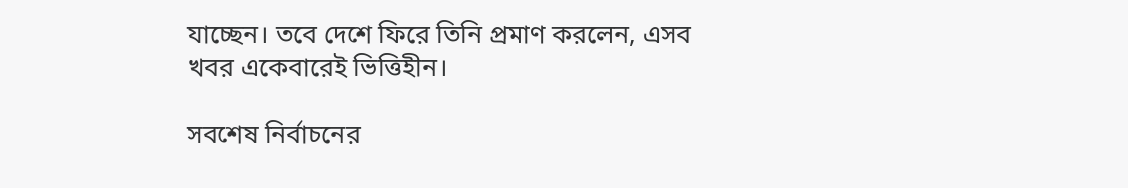যাচ্ছেন। তবে দেশে ফিরে তিনি প্রমাণ করলেন, এসব খবর একেবারেই ভিত্তিহীন।

সবশেষ নির্বাচনের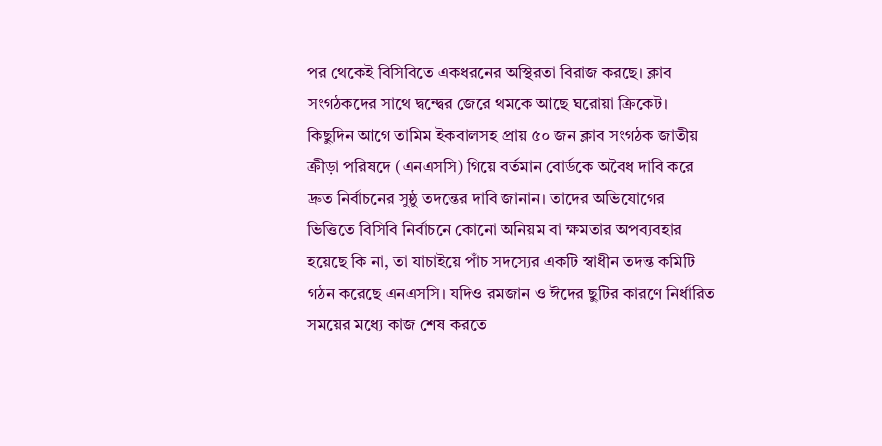পর থেকেই বিসিবিতে একধরনের অস্থিরতা বিরাজ করছে। ক্লাব সংগঠকদের সাথে দ্বন্দ্বের জেরে থমকে আছে ঘরোয়া ক্রিকেট। কিছুদিন আগে তামিম ইকবালসহ প্রায় ৫০ জন ক্লাব সংগঠক জাতীয় ক্রীড়া পরিষদে (এনএসসি) গিয়ে বর্তমান বোর্ডকে অবৈধ দাবি করে দ্রুত নির্বাচনের সুষ্ঠু তদন্তের দাবি জানান। তাদের অভিযোগের ভিত্তিতে বিসিবি নির্বাচনে কোনো অনিয়ম বা ক্ষমতার অপব্যবহার হয়েছে কি না, তা যাচাইয়ে পাঁচ সদস্যের একটি স্বাধীন তদন্ত কমিটি গঠন করেছে এনএসসি। যদিও রমজান ও ঈদের ছুটির কারণে নির্ধারিত সময়ের মধ্যে কাজ শেষ করতে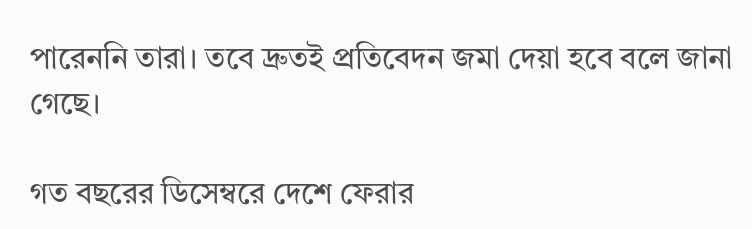পারেননি তারা। তবে দ্রুতই প্রতিবেদন জমা দেয়া হবে বলে জানা গেছে।

গত বছরের ডিসেম্বরে দেশে ফেরার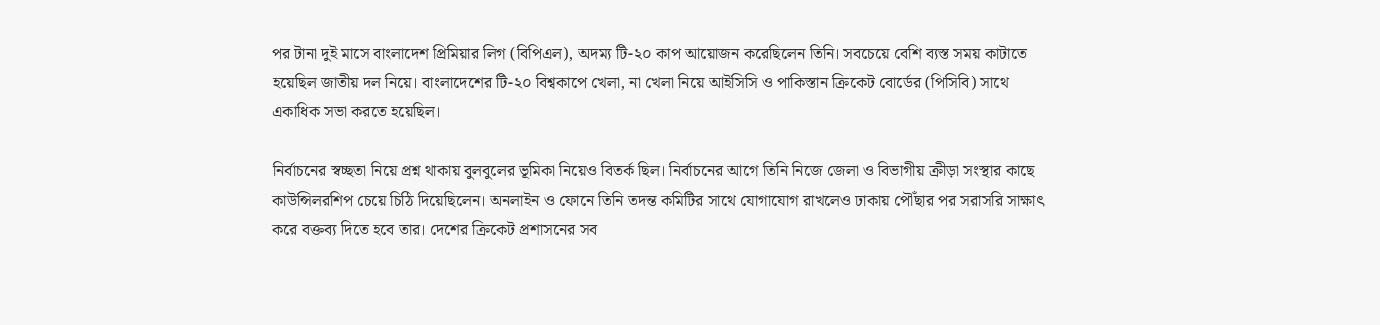পর টানা দুই মাসে বাংলাদেশ প্রিমিয়ার লিগ (বিপিএল), অদম্য টি-২০ কাপ আয়োজন করেছিলেন তিনি। সবচেয়ে বেশি ব্যস্ত সময় কাটাতে হয়েছিল জাতীয় দল নিয়ে। বাংলাদেশের টি-২০ বিশ্বকাপে খেলা, না খেলা নিয়ে আইসিসি ও পাকিস্তান ক্রিকেট বোর্ডের (পিসিবি) সাথে একাধিক সভা করতে হয়েছিল।

নির্বাচনের স্বচ্ছতা নিয়ে প্রশ্ন থাকায় বুলবুলের ভূমিকা নিয়েও বিতর্ক ছিল। নির্বাচনের আগে তিনি নিজে জেলা ও বিভাগীয় ক্রীড়া সংস্থার কাছে কাউন্সিলরশিপ চেয়ে চিঠি দিয়েছিলেন। অনলাইন ও ফোনে তিনি তদন্ত কমিটির সাথে যোগাযোগ রাখলেও ঢাকায় পৌঁছার পর সরাসরি সাক্ষাৎ করে বক্তব্য দিতে হবে তার। দেশের ক্রিকেট প্রশাসনের সব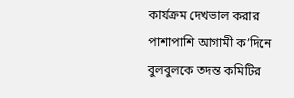কার্যক্রম দেখভাল করার পাশাপাশি আগামী ক’দিনে বুলবুলকে তদন্ত কমিটির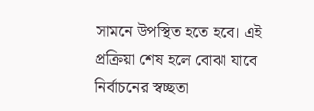সামনে উপস্থিত হতে হবে। এই প্রক্রিয়া শেষ হলে বোঝা যাবে নির্বাচনের স্বচ্ছতা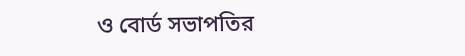ও বোর্ড সভাপতির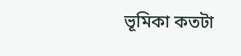ভূমিকা কতটা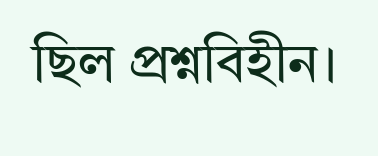ছিল প্রশ্নবিহীন।